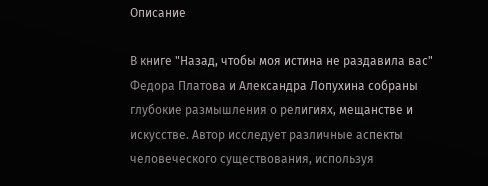Описание

В книге "Назад, чтобы моя истина не раздавила вас" Федора Платова и Александра Лопухина собраны глубокие размышления о религиях, мещанстве и искусстве. Автор исследует различные аспекты человеческого существования, используя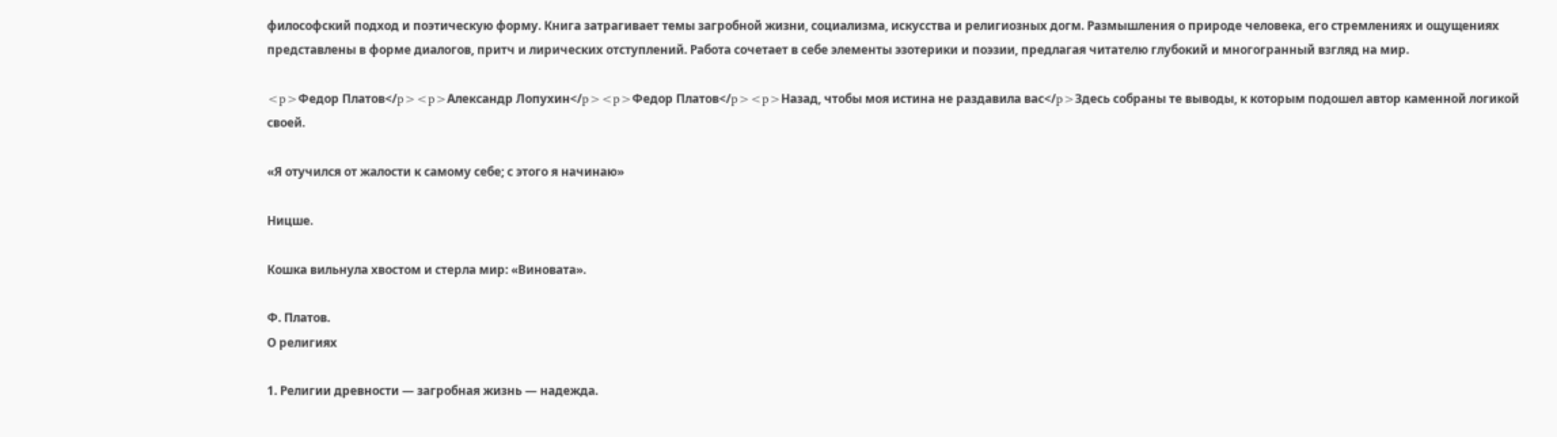философский подход и поэтическую форму. Книга затрагивает темы загробной жизни, социализма, искусства и религиозных догм. Размышления о природе человека, его стремлениях и ощущениях представлены в форме диалогов, притч и лирических отступлений. Работа сочетает в себе элементы эзотерики и поэзии, предлагая читателю глубокий и многогранный взгляд на мир.

<p>Федор Платов</p><p>Александр Лопухин</p><p>Федор Платов</p><p>Назад, чтобы моя истина не раздавила вас</p>Здесь собраны те выводы, к которым подошел автор каменной логикой своей.

«Я отучился от жалости к самому себе; с этого я начинаю»

Ницше.

Кошка вильнула хвостом и стерла мир: «Виновата».

Ф. Платов.
О религиях

1. Религии древности — загробная жизнь — надежда.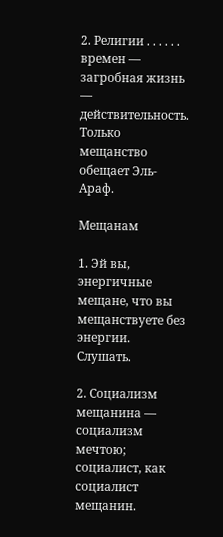2. Религии . . . . . . времен — загробная жизнь — действительность. Только мещанство обещает Эль-Араф.

Мещанам

1. Эй вы, энергичные мещане, что вы мещанствуете без энергии. Слушать.

2. Социализм мещанина — социализм мечтою; социалист, как социалист мещанин.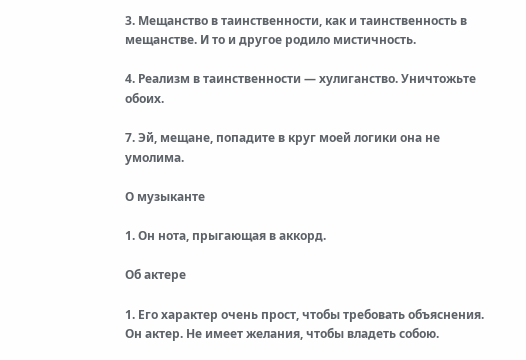3. Мещанство в таинственности, как и таинственность в мещанстве. И то и другое родило мистичность.

4. Реализм в таинственности — хулиганство. Уничтожьте обоих.

7. Эй, мещане, попадите в круг моей логики она не умолима.

О музыканте

1. Он нота, прыгающая в аккорд.

Об актере

1. Его характер очень прост, чтобы требовать объяснения. Он актер. Не имеет желания, чтобы владеть собою.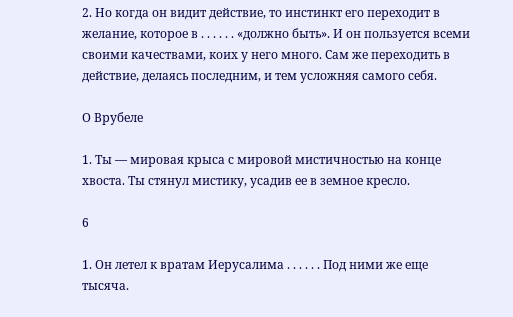2. Но когда он видит действие, то инстинкт его переходит в желание, которое в . . . . . . «должно быть». И он пользуется всеми своими качествами, коих у него много. Сам же переходить в действие, делаясь последним, и тем усложняя самого себя.

О Врубеле

1. Ты — мировая крыса с мировой мистичностью на конце хвоста. Ты стянул мистику, усадив ее в земное кресло.

6

1. Он летел к вратам Иерусалима . . . . . . Под ними же еще тысяча.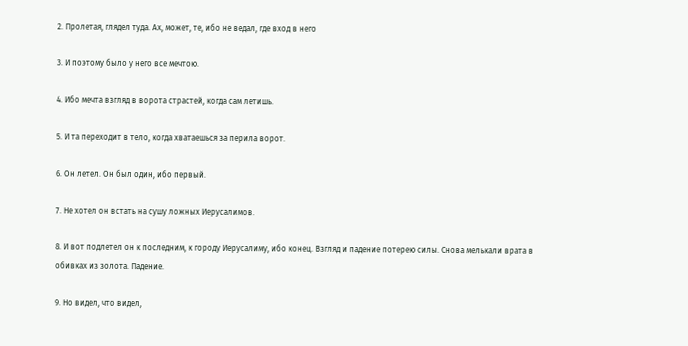2. Пролетая, глядел туда. Ах, может, те, ибо не ведал, где вход в него

3. И поэтому было у него все мечтою.

4. Ибо мечта взгляд в ворота страстей, когда сам летишь.

5. И та переходит в тело, когда хватаешься за перила ворот.

6. Он летел. Он был один, ибо первый.

7. Не хотел он встать на сушу ложных Иерусалимов.

8. И вот подлетел он к последним, к городу Иерусалиму, ибо конец. Взгляд и падение потерею силы. Снова мелькали врата в обивках из золота. Падение.

9. Но видел, что видел,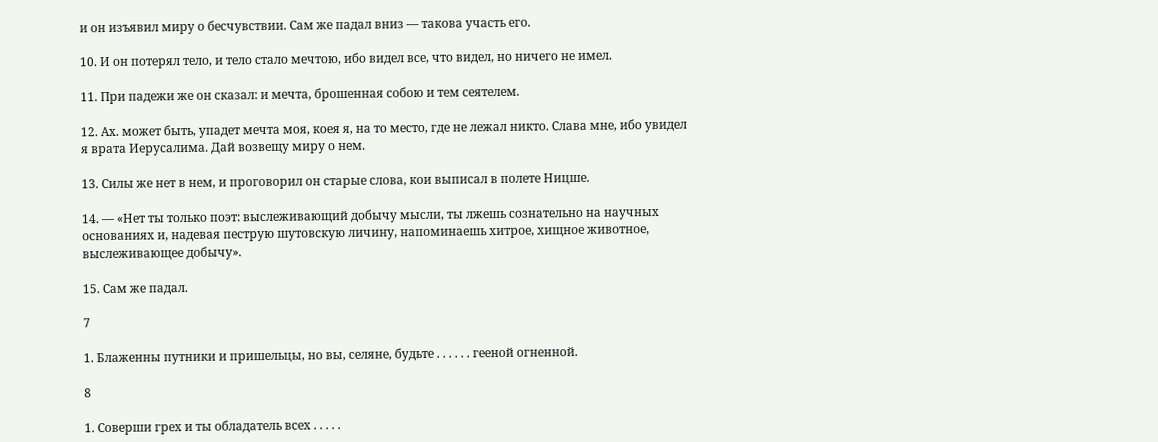и он изъявил миру о бесчувствии. Сам же падал вниз — такова участь его.

10. И он потерял тело, и тело стало мечтою, ибо видел все, что видел, но ничего не имел.

11. При падежи же он сказал: и мечта, брошенная собою и тем сеятелем.

12. Ах. может быть, упадет мечта моя, коея я, на то место, где не лежал никто. Слава мне, ибо увидел я врата Иерусалима. Дай возвещу миру о нем.

13. Силы же нет в нем, и проговорил он старые слова, кои выписал в полете Ницше.

14. — «Нет ты только поэт: выслеживающий добычу мысли, ты лжешь сознательно на научных основаниях и, надевая пеструю шутовскую личину, напоминаешь хитрое, хищное животное, выслеживающее добычу».

15. Сам же падал.

7

1. Блаженны путники и пришельцы, но вы, селяне, будьте . . . . . . гееной огненной.

8

1. Соверши грех и ты обладатель всех . . . . .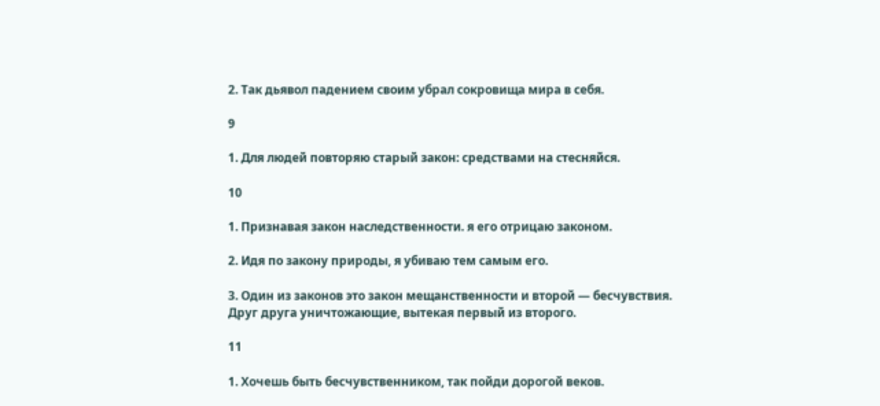2. Так дьявол падением своим убрал сокровища мира в себя.

9

1. Для людей повторяю старый закон: средствами на стесняйся.

10

1. Признавая закон наследственности. я его отрицаю законом.

2. Идя по закону природы, я убиваю тем самым его.

3. Один из законов это закон мещанственности и второй — бесчувствия. Друг друга уничтожающие, вытекая первый из второго.

11

1. Хочешь быть бесчувственником, так пойди дорогой веков.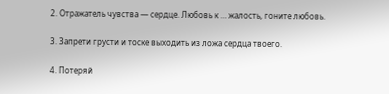2. Отражатель чувства — сердце. Любовь к … жалость, гоните любовь.

3. Запрети грусти и тоске выходить из ложа сердца твоего.

4. Потеряй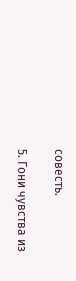совесть.

5. Гони чувства из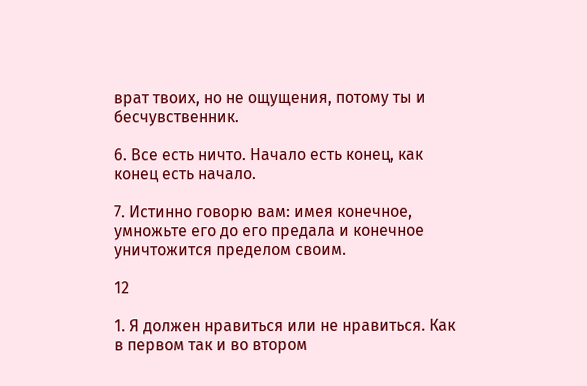врат твоих, но не ощущения, потому ты и бесчувственник.

6. Все есть ничто. Начало есть конец, как конец есть начало.

7. Истинно говорю вам: имея конечное, умножьте его до его предала и конечное уничтожится пределом своим.

12

1. Я должен нравиться или не нравиться. Как в первом так и во втором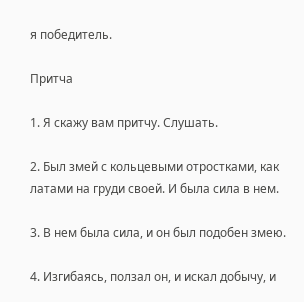я победитель.

Притча

1. Я скажу вам притчу. Слушать.

2. Был змей с кольцевыми отростками, как латами на груди своей. И была сила в нем.

3. В нем была сила, и он был подобен змею.

4. Изгибаясь, ползал он, и искал добычу, и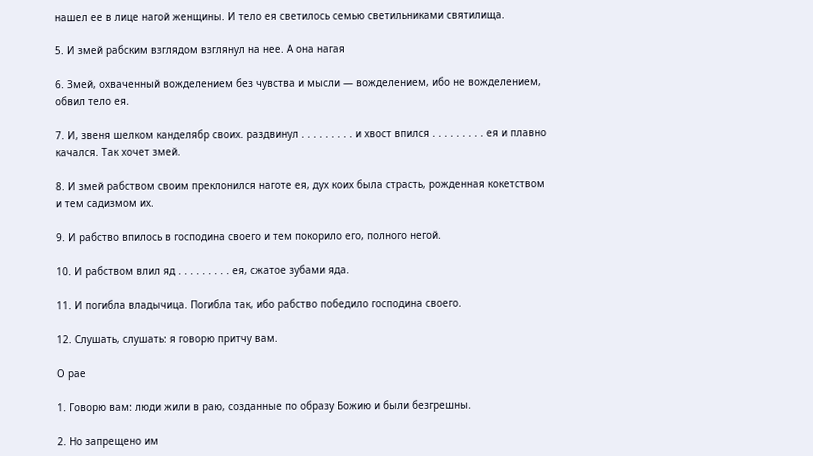нашел ее в лице нагой женщины. И тело ея светилось семью светильниками святилища.

5. И змей рабским взглядом взглянул на нее. А она нагая

6. Змей, охваченный вожделением без чувства и мысли — вожделением, ибо не вожделением, обвил тело ея.

7. И, звеня шелком канделябр своих. раздвинул . . . . . . . . . и хвост впился . . . . . . . . . ея и плавно качался. Так хочет змей.

8. И змей рабством своим преклонился наготе ея, дух коих была страсть, рожденная кокетством и тем садизмом их.

9. И рабство впилось в господина своего и тем покорило его, полного негой.

10. И рабством влил яд . . . . . . . . . ея, сжатое зубами яда.

11. И погибла владычица. Погибла так, ибо рабство победило господина своего.

12. Слушать, слушать: я говорю притчу вам.

О рае

1. Говорю вам: люди жили в раю, созданные по образу Божию и были безгрешны.

2. Но запрещено им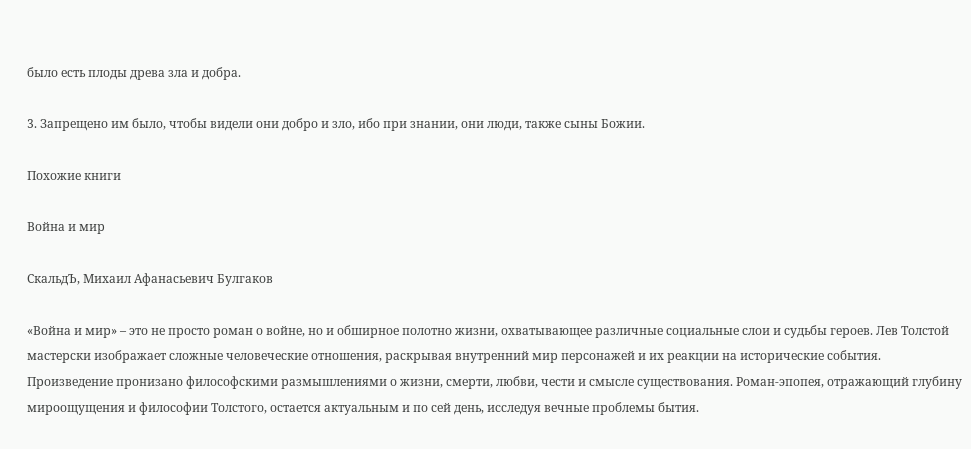было есть плоды древа зла и добра.

3. Запрещено им было, чтобы видели они добро и зло, ибо при знании, они люди, также сыны Божии.

Похожие книги

Война и мир

СкальдЪ, Михаил Афанасьевич Булгаков

«Война и мир» – это не просто роман о войне, но и обширное полотно жизни, охватывающее различные социальные слои и судьбы героев. Лев Толстой мастерски изображает сложные человеческие отношения, раскрывая внутренний мир персонажей и их реакции на исторические события. Произведение пронизано философскими размышлениями о жизни, смерти, любви, чести и смысле существования. Роман-эпопея, отражающий глубину мироощущения и философии Толстого, остается актуальным и по сей день, исследуя вечные проблемы бытия.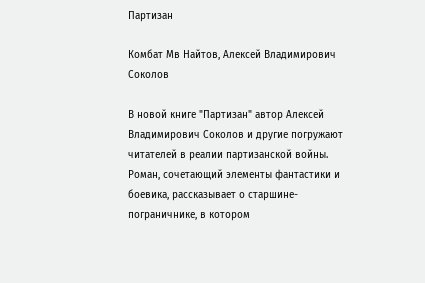Партизан

Комбат Мв Найтов, Алексей Владимирович Соколов

В новой книге "Партизан" автор Алексей Владимирович Соколов и другие погружают читателей в реалии партизанской войны. Роман, сочетающий элементы фантастики и боевика, рассказывает о старшине-пограничнике, в котором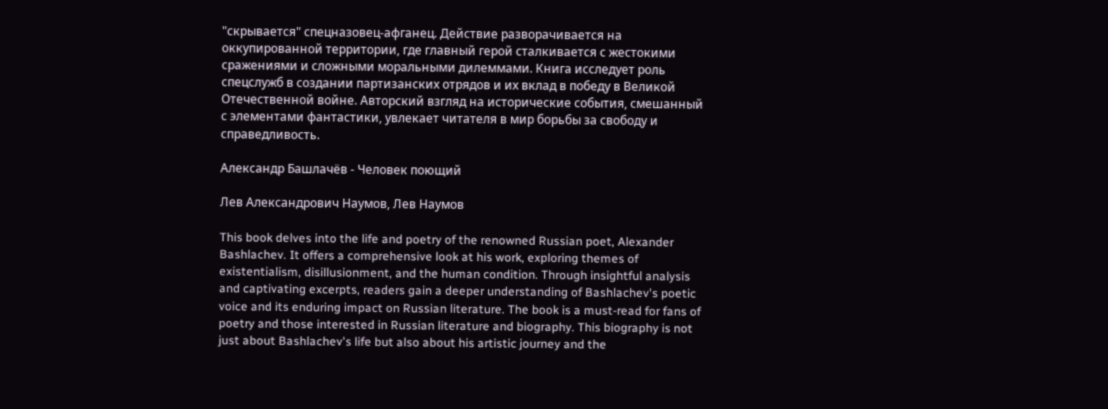"скрывается" спецназовец-афганец. Действие разворачивается на оккупированной территории, где главный герой сталкивается с жестокими сражениями и сложными моральными дилеммами. Книга исследует роль спецслужб в создании партизанских отрядов и их вклад в победу в Великой Отечественной войне. Авторский взгляд на исторические события, смешанный с элементами фантастики, увлекает читателя в мир борьбы за свободу и справедливость.

Александр Башлачёв - Человек поющий

Лев Александрович Наумов, Лев Наумов

This book delves into the life and poetry of the renowned Russian poet, Alexander Bashlachev. It offers a comprehensive look at his work, exploring themes of existentialism, disillusionment, and the human condition. Through insightful analysis and captivating excerpts, readers gain a deeper understanding of Bashlachev's poetic voice and its enduring impact on Russian literature. The book is a must-read for fans of poetry and those interested in Russian literature and biography. This biography is not just about Bashlachev's life but also about his artistic journey and the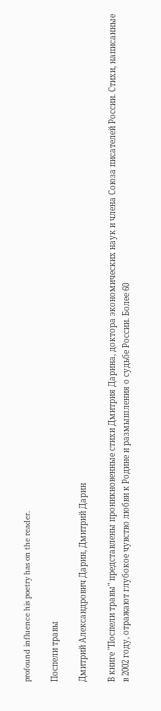profound influence his poetry has on the reader.

Поспели травы

Дмитрий Александрович Дарин, Дмитрий Дарин

В книге "Поспели травы" представлены проникновенные стихи Дмитрия Дарина, доктора экономических наук и члена Союза писателей России. Стихи, написанные в 2002 году, отражают глубокое чувство любви к Родине и размышления о судьбе России. Более 60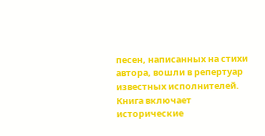песен, написанных на стихи автора, вошли в репертуар известных исполнителей. Книга включает исторические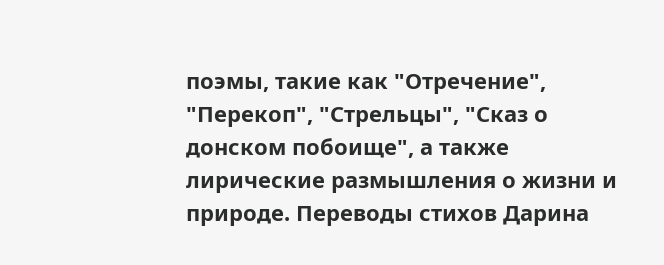поэмы, такие как "Отречение", "Перекоп", "Стрельцы", "Сказ о донском побоище", а также лирические размышления о жизни и природе. Переводы стихов Дарина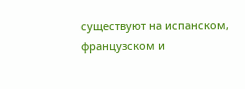существуют на испанском, французском и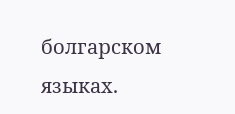болгарском языках.